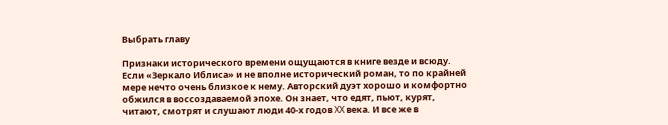Выбрать главу

Признаки исторического времени ощущаются в книге везде и всюду. Если «Зеркало Иблиса» и не вполне исторический роман, то по крайней мере нечто очень близкое к нему. Авторский дуэт хорошо и комфортно обжился в воссоздаваемой эпохе. Он знает, что едят, пьют, курят, читают, смотрят и слушают люди 40-х годов XX века. И все же в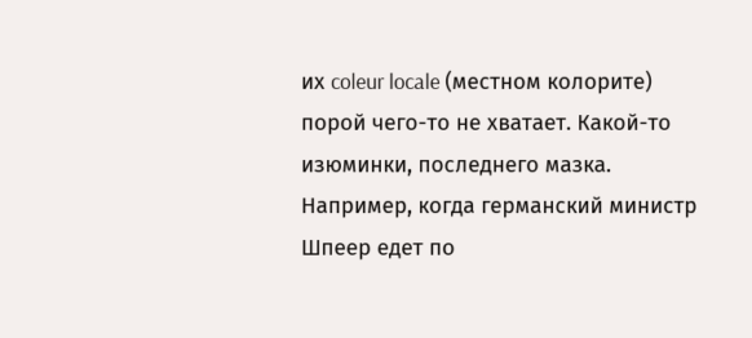их coleur locale (местном колорите) порой чего-то не хватает. Какой-то изюминки, последнего мазка. Например, когда германский министр Шпеер едет по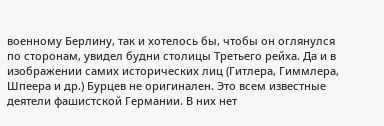военному Берлину, так и хотелось бы, чтобы он оглянулся по сторонам, увидел будни столицы Третьего рейха. Да и в изображении самих исторических лиц (Гитлера, Гиммлера, Шпеера и др.) Бурцев не оригинален. Это всем известные деятели фашистской Германии. В них нет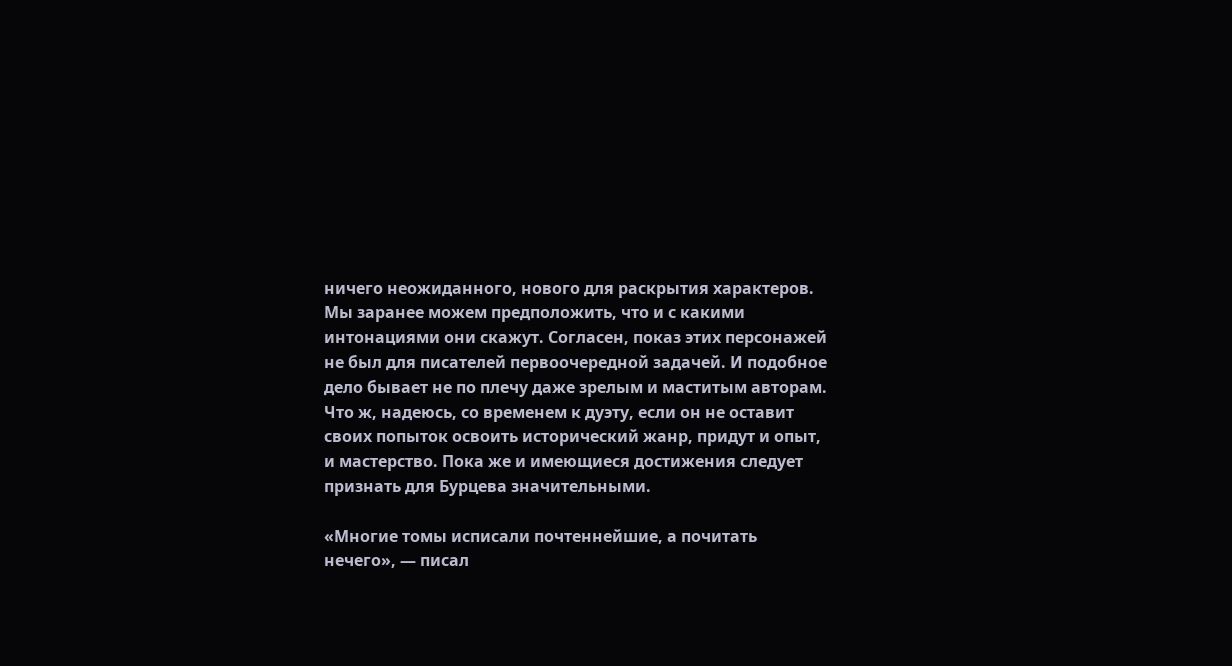ничего неожиданного, нового для раскрытия характеров. Мы заранее можем предположить, что и с какими интонациями они скажут. Согласен, показ этих персонажей не был для писателей первоочередной задачей. И подобное дело бывает не по плечу даже зрелым и маститым авторам. Что ж, надеюсь, со временем к дуэту, если он не оставит своих попыток освоить исторический жанр, придут и опыт, и мастерство. Пока же и имеющиеся достижения следует признать для Бурцева значительными.

«Многие томы исписали почтеннейшие, а почитать нечего», — писал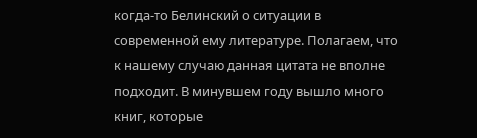когда-то Белинский о ситуации в современной ему литературе. Полагаем, что к нашему случаю данная цитата не вполне подходит. В минувшем году вышло много книг, которые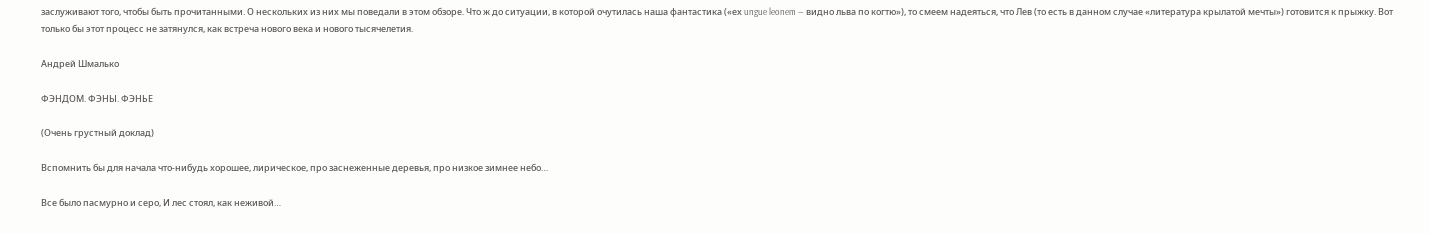заслуживают того, чтобы быть прочитанными. О нескольких из них мы поведали в этом обзоре. Что ж до ситуации, в которой очутилась наша фантастика («ех ungue leonem — видно льва по когтю»), то смеем надеяться, что Лев (то есть в данном случае «литература крылатой мечты») готовится к прыжку. Вот только бы этот процесс не затянулся, как встреча нового века и нового тысячелетия.

Андрей Шмалько

ФЭНДОМ. ФЭНЫ. ФЭНЬЕ

(Очень грустный доклад)

Вспомнить бы для начала что-нибудь хорошее, лирическое, про заснеженные деревья, про низкое зимнее небо…

Все было пасмурно и серо, И лес стоял, как неживой…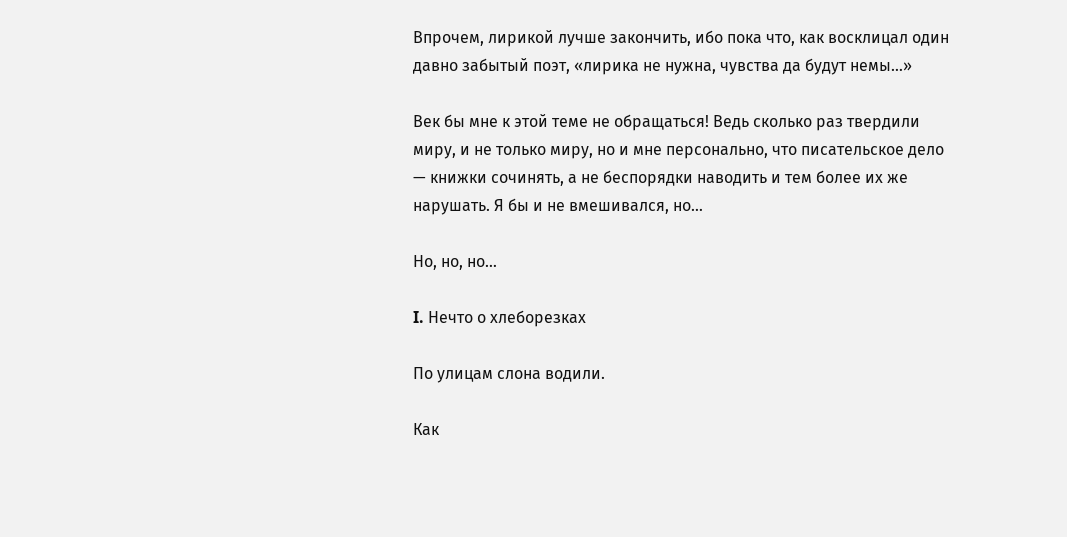Впрочем, лирикой лучше закончить, ибо пока что, как восклицал один давно забытый поэт, «лирика не нужна, чувства да будут немы…»

Век бы мне к этой теме не обращаться! Ведь сколько раз твердили миру, и не только миру, но и мне персонально, что писательское дело — книжки сочинять, а не беспорядки наводить и тем более их же нарушать. Я бы и не вмешивался, но…

Но, но, но…

I. Нечто о хлеборезках

По улицам слона водили.

Как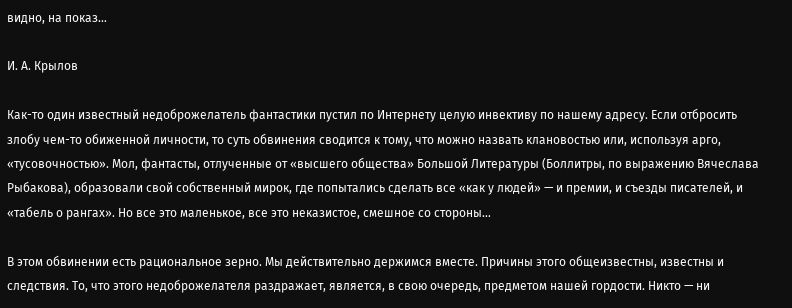видно, на показ…

И. А. Крылов

Как-то один известный недоброжелатель фантастики пустил по Интернету целую инвективу по нашему адресу. Если отбросить злобу чем-то обиженной личности, то суть обвинения сводится к тому, что можно назвать клановостью или, используя арго, «тусовочностью». Мол, фантасты, отлученные от «высшего общества» Большой Литературы (Боллитры, по выражению Вячеслава Рыбакова), образовали свой собственный мирок, где попытались сделать все «как у людей» — и премии, и съезды писателей, и «табель о рангах». Но все это маленькое, все это неказистое, смешное со стороны…

В этом обвинении есть рациональное зерно. Мы действительно держимся вместе. Причины этого общеизвестны, известны и следствия. То, что этого недоброжелателя раздражает, является, в свою очередь, предметом нашей гордости. Никто — ни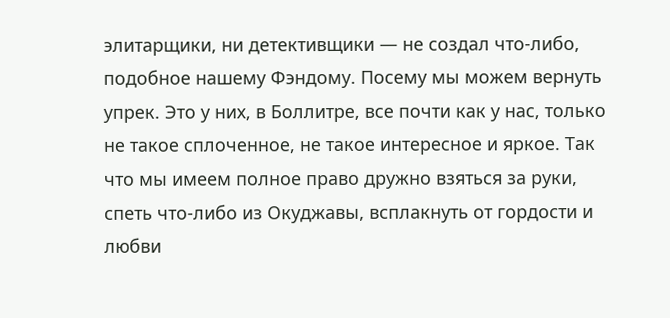элитарщики, ни детективщики — не создал что-либо, подобное нашему Фэндому. Посему мы можем вернуть упрек. Это у них, в Боллитре, все почти как у нас, только не такое сплоченное, не такое интересное и яркое. Так что мы имеем полное право дружно взяться за руки, спеть что-либо из Окуджавы, всплакнуть от гордости и любви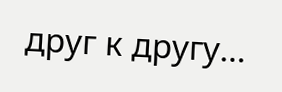друг к другу…